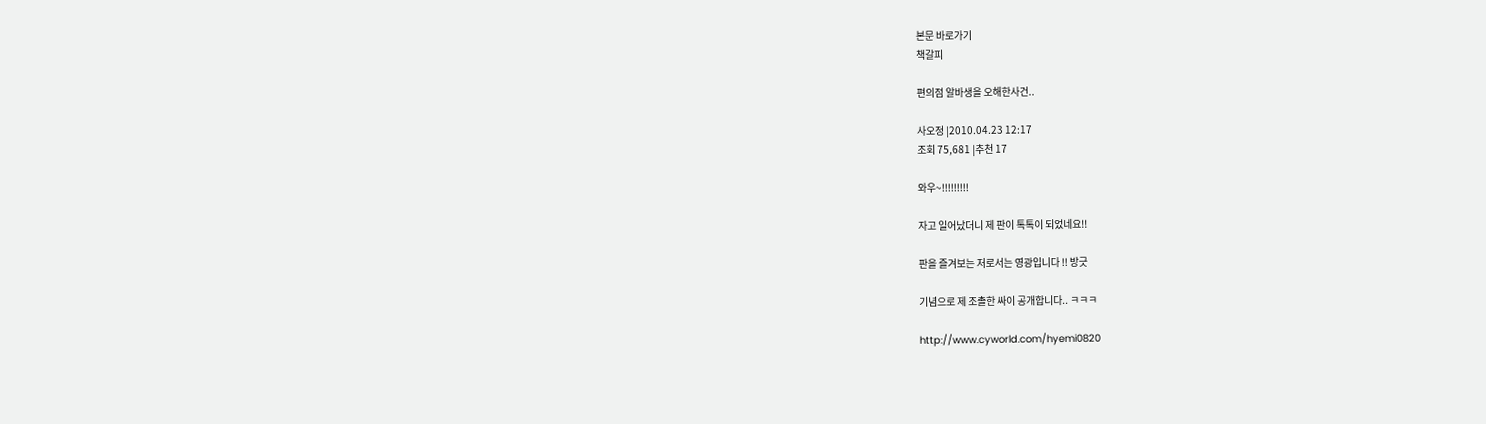본문 바로가기
책갈피

편의점 알바생을 오해한사건..

사오정 |2010.04.23 12:17
조회 75,681 |추천 17

와우~!!!!!!!!!

자고 일어났더니 제 판이 톡톡이 되었네요!!

판을 즐겨보는 저로서는 영광입니다 !! 방긋

기념으로 제 조촐한 싸이 공개합니다.. ㅋㅋㅋ

http://www.cyworld.com/hyemi0820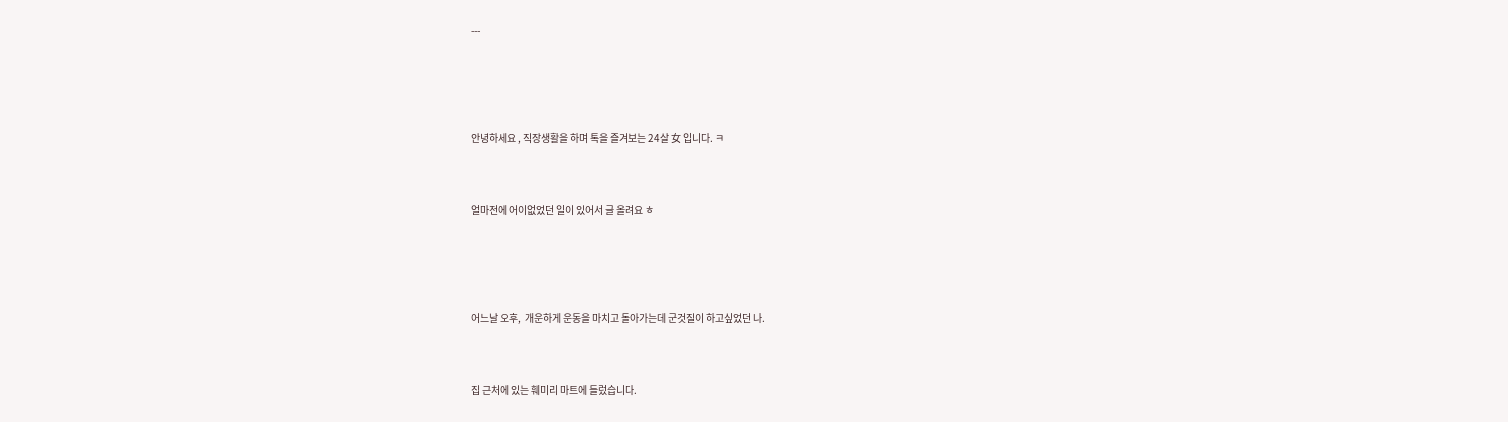---





안녕하세요 , 직장생활을 하며 톡을 즐겨보는 24살 女 입니다. ㅋ



얼마전에 어이없었던 일이 있어서 글 올려요 ㅎ





어느날 오후,  개운하게 운동을 마치고 돌아가는데 군것질이 하고싶었던 나.



집 근처에 있는 훼미리 마트에 들렀습니다.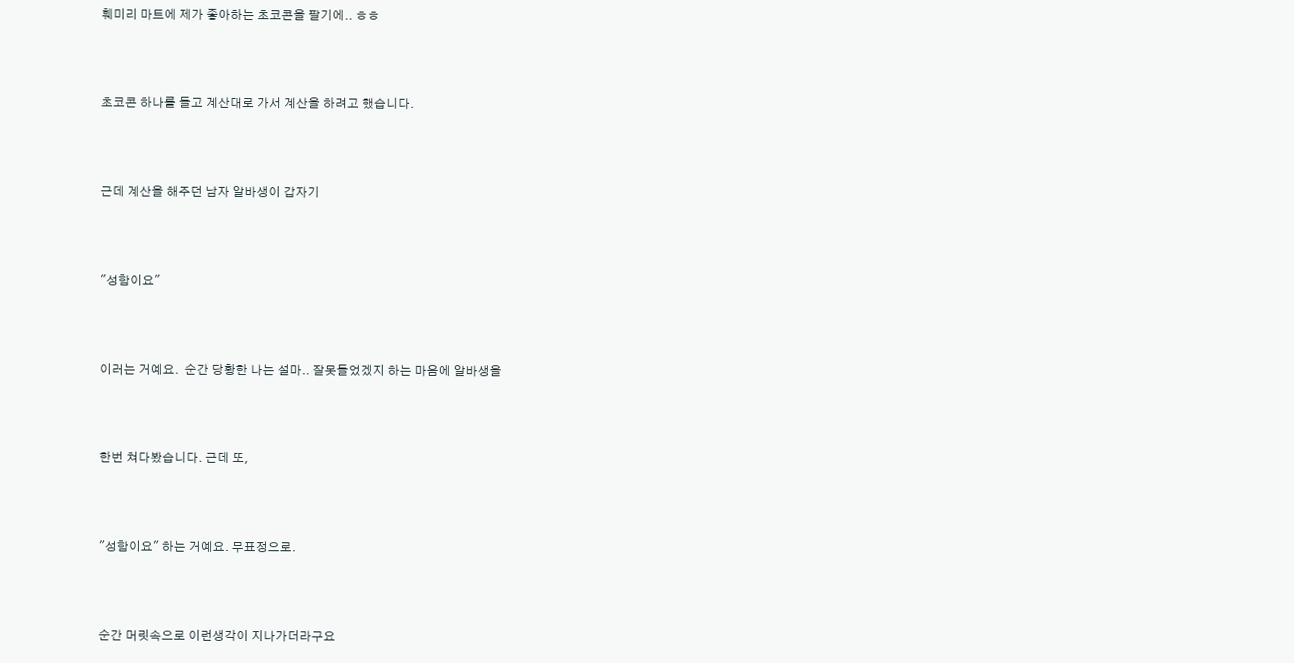훼미리 마트에 제가 좋아하는 초코콘을 팔기에.. ㅎㅎ



초코콘 하나를 들고 계산대로 가서 계산을 하려고 했습니다.



근데 계산을 해주던 남자 알바생이 갑자기



"성함이요"



이러는 거예요.  순간 당황한 나는 설마.. 잘못들었겠지 하는 마음에 알바생을



한번 쳐다봤습니다. 근데 또,



"성함이요" 하는 거예요. 무표정으로.



순간 머릿속으로 이런생각이 지나가더라구요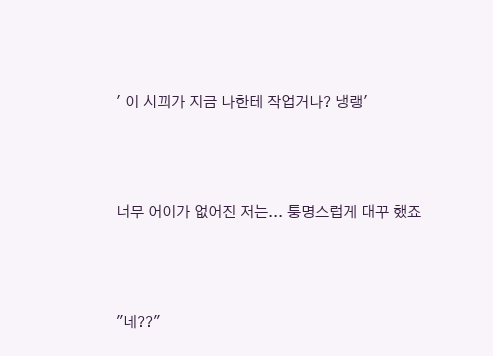' 이 시끠가 지금 나한테 작업거나? 냉랭'



너무 어이가 없어진 저는... 퉁명스럽게 대꾸 했죠



"네??"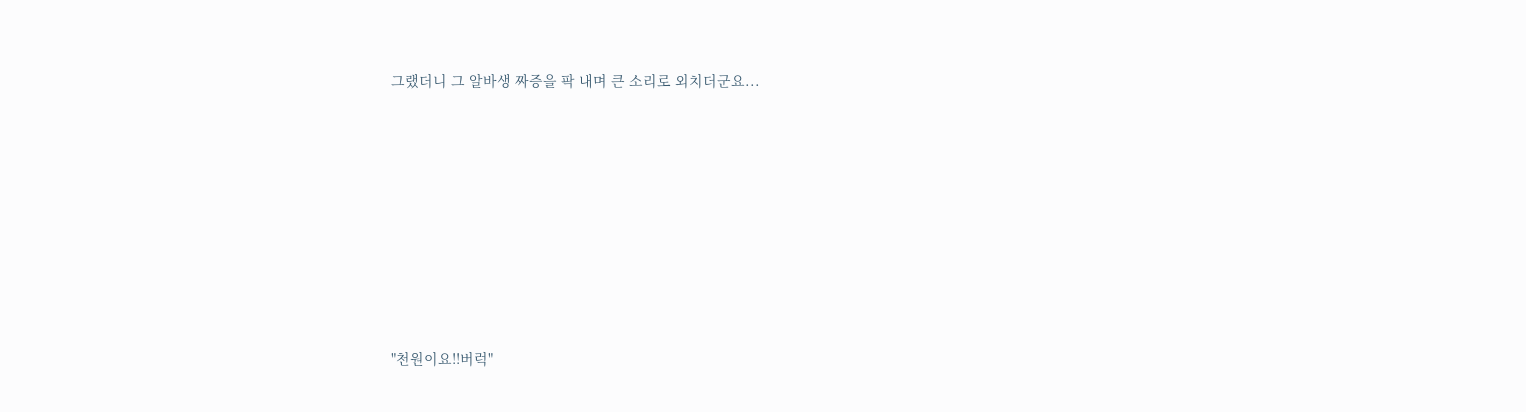그랬더니 그 알바생 짜증을 팍 내며 큰 소리로 외치더군요...









"천원이요!!버럭"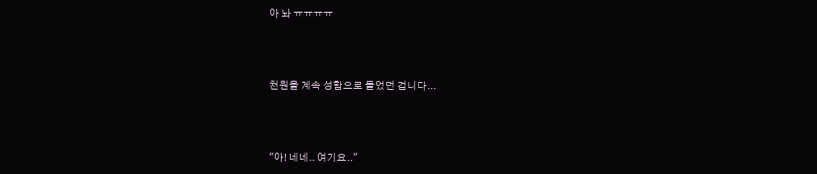아 놔 ㅠㅠㅠㅠ



천원을 계속 성함으로 들었던 겁니다...



"아! 네네.. 여기요.."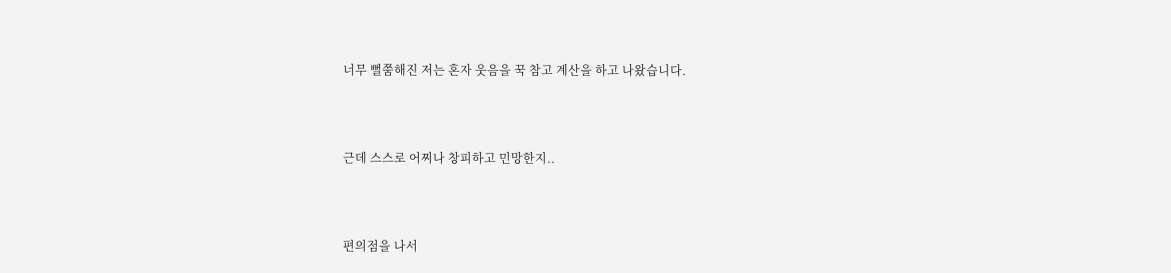너무 뻘쭘해진 저는 혼자 웃음을 꾹 참고 계산을 하고 나왔습니다.



근데 스스로 어찌나 창피하고 민망한지..



편의점을 나서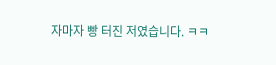자마자 빵 터진 저였습니다. ㅋㅋ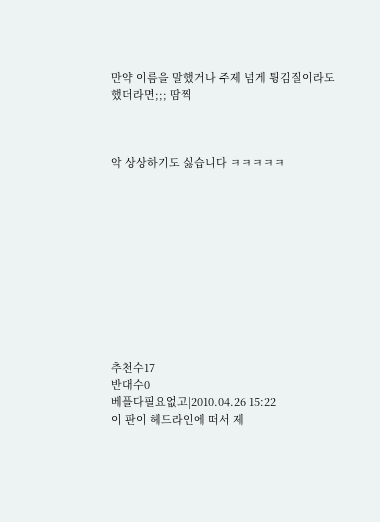만약 이름을 말했거나 주제 넘게 튕김질이라도 했더라면;;; 땀찍



악 상상하기도 싫습니다 ㅋㅋㅋㅋㅋ











추천수17
반대수0
베플다필요없고|2010.04.26 15:22
이 판이 헤드라인에 떠서 제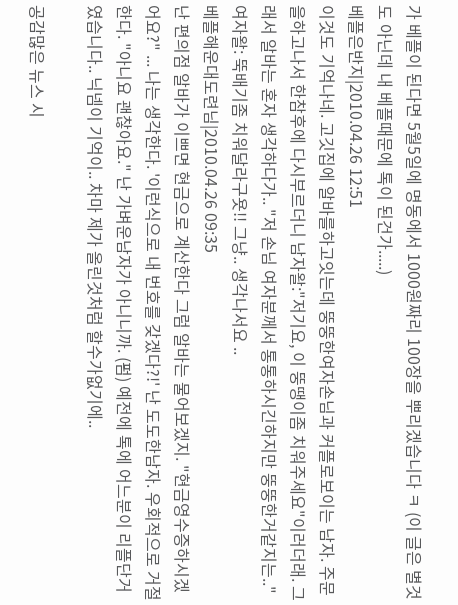가 베플이 된다면 5월5일에 명동에서 1000원짜리 100장을 뿌리겠습니다 ㅋ (이 글은 별것도 아닌데 내 베플때문에 톡이 된건가.....)
베플은반지|2010.04.26 12:51
이것도 기억나네. 고깃집에 알바를하고잇는데 뚱뚱한여자손님과 커플로보이는 남자. 주문을하고나서 한참후에 다시부르더니 남자왈:"저기요, 이 뚱땡이좀 치워주세요"이러더래. 그래서 알바는 혼자 생각하다가.. "저 손님 여자분께서 통통하시긴하지만 뚱뚱한거같지는.." 여자왈: 뚝배기좀 치워달라구욧!! 그냥.. 생각나서요 ..
베플해운대도련님|2010.04.26 09:35
난 편의점 알바가 이쁘면 현금으로 계산한다 그럼 알바는 물어보겠지. "현금영수증하시겠어요?" ... 나는 생각한다. '이런식으로 내 번호를 갖겠다?!' 난 도도한남자. 우회적으로 거절한다. "아니요 괜찮아요." 난 가벼운남자가 아니니까. (펌) 예전에 톡에 어느분이 리플단거였습니다.. 닉넴이 기억이.. 차마 제가 올린것처럼 할수가없기에..

공감많은 뉴스 시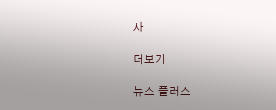사

더보기

뉴스 플러스